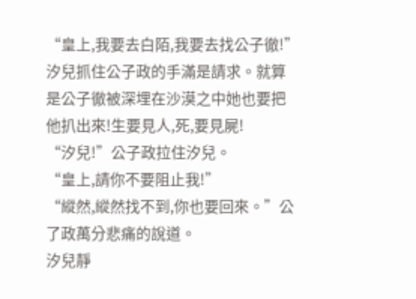“皇上,我要去白陌,我要去找公子徹!”汐兒抓住公子政的手滿是請求。就算是公子徹被深埋在沙漠之中她也要把他扒出來!生要見人,死,要見屍!
“汐兒!”公子政拉住汐兒。
“皇上,請你不要阻止我!”
“縱然,縱然找不到,你也要回來。”公了政萬分悲痛的說道。
汐兒靜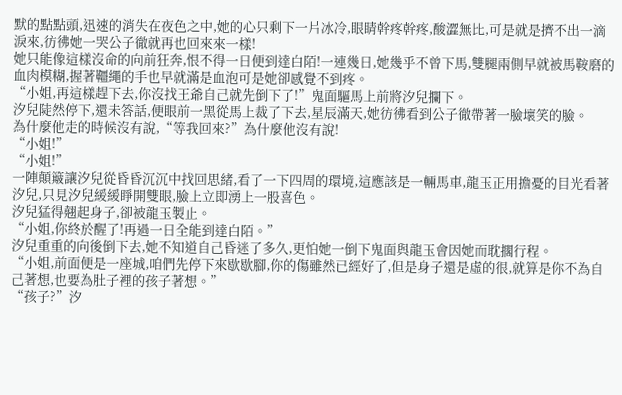默的點點頭,迅速的消失在夜色之中,她的心只剩下一片冰冷,眼睛幹疼幹疼,酸澀無比,可是就是擠不出一滴淚來,彷彿她一哭公子徹就再也回來來一樣!
她只能像這樣沒命的向前狂奔,恨不得一日便到達白陌!一連幾日,她幾乎不曾下馬,雙腿兩側早就被馬鞍磨的血肉模糊,握著韁繩的手也早就滿是血泡可是她卻感覺不到疼。
“小姐,再這樣趕下去,你沒找王爺自己就先倒下了!”鬼面驅馬上前將汐兒攔下。
汐兒陡然停下,還未答話,便眼前一黑從馬上裁了下去,星辰滿天,她彷彿看到公子徹帶著一臉壞笑的臉。
為什麼他走的時候沒有說,“等我回來?”為什麼他沒有說!
“小姐!”
“小姐!”
一陣顛簸讓汐兒從昏昏沉沉中找回思緒,看了一下四周的環境,這應該是一輛馬車,龍玉正用擔憂的目光看著汐兒,只見汐兒緩緩睜開雙眼,臉上立即湧上一股喜色。
汐兒猛得翹起身子,卻被龍玉製止。
“小姐,你終於醒了!再過一日全能到達白陌。”
汐兒重重的向後倒下去,她不知道自己昏迷了多久,更怕她一倒下鬼面與龍玉會因她而耽擱行程。
“小姐,前面便是一座城,咱們先停下來歇歇腳,你的傷雖然已經好了,但是身子還是虛的很,就算是你不為自己著想,也要為肚子裡的孩子著想。”
“孩子?”汐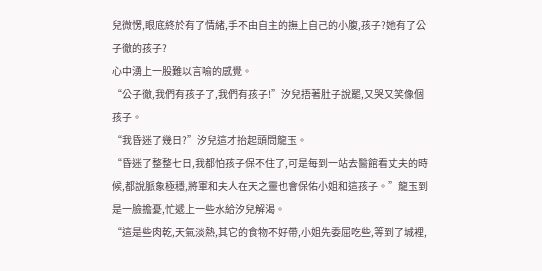兒微愣,眼底終於有了情緒,手不由自主的撫上自己的小腹,孩子?她有了公子徹的孩子?
心中湧上一股難以言喻的感覺。
“公子徹,我們有孩子了,我們有孩子!”汐兒捂著肚子說罷,又哭又笑像個孩子。
“我昏迷了幾日?”汐兒這才抬起頭問龍玉。
“昏迷了整整七日,我都怕孩子保不住了,可是每到一站去醫館看丈夫的時候,都說脈象極穩,將軍和夫人在天之靈也會保佑小姐和這孩子。”龍玉到是一臉擔憂,忙遞上一些水給汐兒解渴。
“這是些肉乾,天氣淡熱,其它的食物不好帶,小姐先委屈吃些,等到了城裡,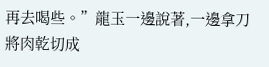再去喝些。”龍玉一邊說著,一邊拿刀將肉乾切成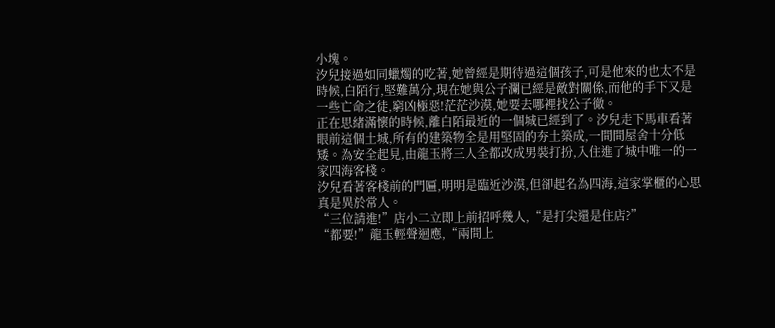小塊。
汐兒接過如同蠟燭的吃著,她曾經是期待過這個孩子,可是他來的也太不是時候,白陌行,堅難萬分,現在她與公子瀾已經是敵對關係,而他的手下又是一些亡命之徒,窮凶極惡!茫茫沙漠,她要去哪裡找公子徹。
正在思緒滿懷的時候,離白陌最近的一個城已經到了。汐兒走下馬車看著眼前這個土城,所有的建築物全是用堅固的夯土築成,一間間屋舍十分低矮。為安全起見,由龍玉將三人全都改成男裝打扮,入住進了城中唯一的一家四海客棧。
汐兒看著客棧前的門匾,明明是臨近沙漠,但卻起名為四海,這家掌櫃的心思真是異於常人。
“三位請進!”店小二立即上前招呼幾人,“是打尖還是住店?”
“都要!”龍玉輕聲迴應,“兩間上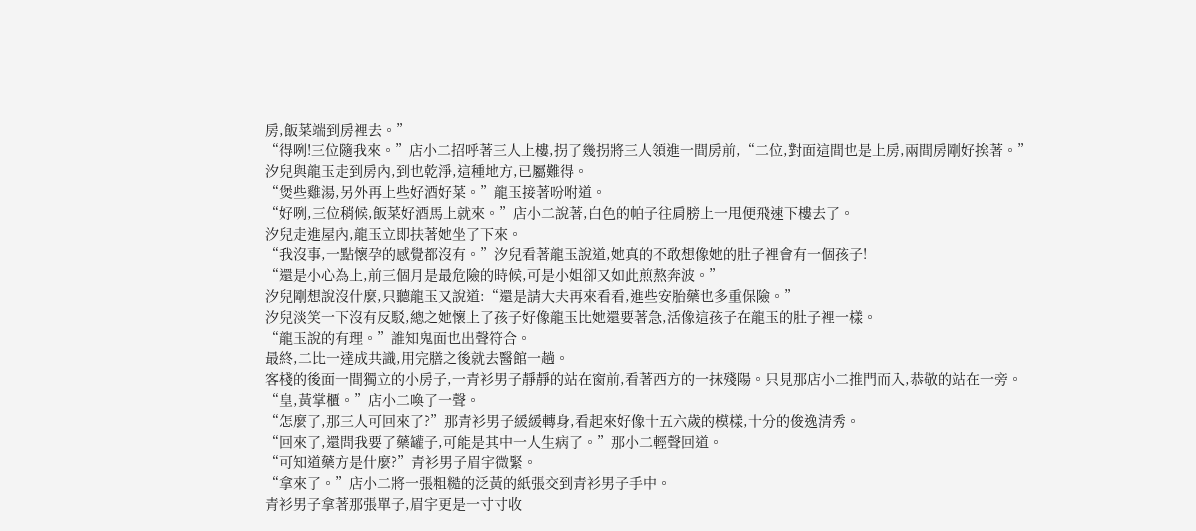房,飯菜端到房裡去。”
“得咧!三位隨我來。”店小二招呼著三人上樓,拐了幾拐將三人領進一間房前,“二位,對面這間也是上房,兩間房剛好挨著。”
汐兒與龍玉走到房內,到也乾淨,這種地方,已屬難得。
“煲些雞湯,另外再上些好酒好菜。”龍玉接著吩咐道。
“好咧,三位稍候,飯菜好酒馬上就來。”店小二說著,白色的帕子往肩膀上一甩便飛速下樓去了。
汐兒走進屋內,龍玉立即扶著她坐了下來。
“我沒事,一點懷孕的感覺都沒有。”汐兒看著龍玉說道,她真的不敢想像她的肚子裡會有一個孩子!
“還是小心為上,前三個月是最危險的時候,可是小姐卻又如此煎熬奔波。”
汐兒剛想說沒什麼,只聽龍玉又說道:“還是請大夫再來看看,進些安胎藥也多重保險。”
汐兒淡笑一下沒有反駁,總之她懷上了孩子好像龍玉比她還要著急,活像這孩子在龍玉的肚子裡一樣。
“龍玉說的有理。”誰知鬼面也出聲符合。
最終,二比一達成共識,用完膳之後就去醫館一趟。
客棧的後面一間獨立的小房子,一青衫男子靜靜的站在窗前,看著西方的一抹殘陽。只見那店小二推門而入,恭敬的站在一旁。
“皇,黃掌櫃。”店小二喚了一聲。
“怎麼了,那三人可回來了?”那青衫男子緩緩轉身,看起來好像十五六歲的模樣,十分的俊逸清秀。
“回來了,還問我要了藥罐子,可能是其中一人生病了。”那小二輕聲回道。
“可知道藥方是什麼?”青衫男子眉宇微緊。
“拿來了。”店小二將一張粗糙的泛黃的紙張交到青衫男子手中。
青衫男子拿著那張單子,眉宇更是一寸寸收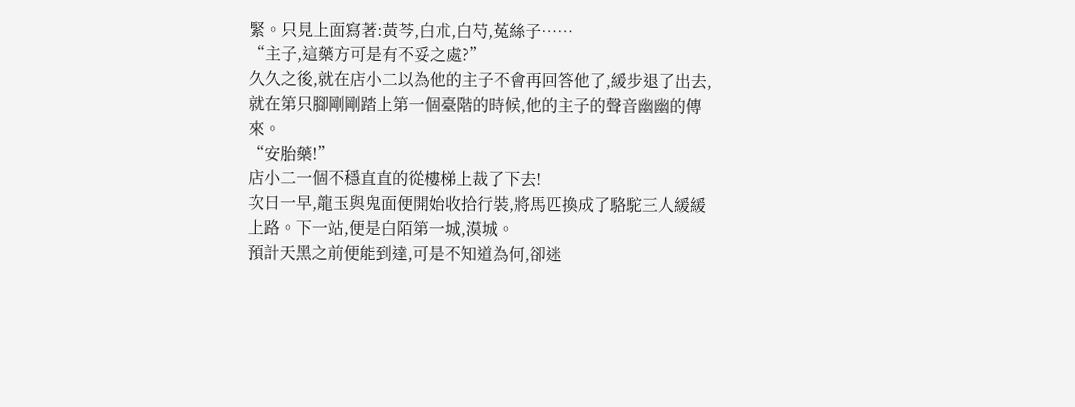緊。只見上面寫著:黃芩,白朮,白芍,菟絲子……
“主子,這藥方可是有不妥之處?”
久久之後,就在店小二以為他的主子不會再回答他了,緩步退了出去,就在第只腳剛剛踏上第一個臺階的時候,他的主子的聲音幽幽的傳來。
“安胎藥!”
店小二一個不穩直直的從樓梯上裁了下去!
次日一早,龍玉與鬼面便開始收拾行裝,將馬匹換成了駱駝三人緩緩上路。下一站,便是白陌第一城,漠城。
預計天黑之前便能到達,可是不知道為何,卻迷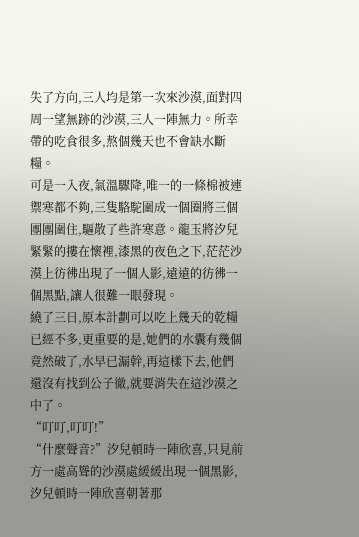失了方向,三人均是第一次來沙漠,面對四周一望無跡的沙漠,三人一陣無力。所幸帶的吃食很多,熬個幾天也不會缺水斷糧。
可是一入夜,氣溫驟降,唯一的一條棉被連禦寒都不夠,三隻駱駝圍成一個圈將三個團團圍住,驅散了些許寒意。龍玉將汐兒緊緊的摟在懷裡,漆黑的夜色之下,茫茫沙漠上彷彿出現了一個人影,遠遠的彷彿一個黑點,讓人很難一眼發現。
繞了三日,原本計劃可以吃上幾天的乾糧已經不多,更重要的是,她們的水囊有幾個竟然破了,水早已漏幹,再這樣下去,他們還沒有找到公子徹,就要消失在這沙漠之中了。
“叮叮,叮叮!”
“什麼聲音?”汐兒頓時一陣欣喜,只見前方一處高聳的沙漠處緩緩出現一個黑影,汐兒頓時一陣欣喜朝著那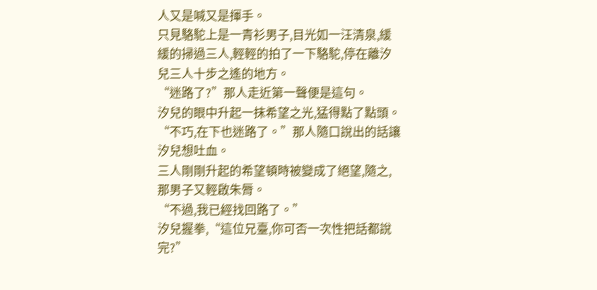人又是喊又是揮手。
只見駱駝上是一青衫男子,目光如一汪清泉,緩緩的掃過三人,輕輕的拍了一下駱駝,停在離汐兒三人十步之遙的地方。
“迷路了?”那人走近第一聲便是這句。
汐兒的眼中升起一抹希望之光,猛得點了點頭。
“不巧,在下也迷路了。”那人隨口說出的話讓汐兒想吐血。
三人剛剛升起的希望頓時被變成了絕望,隨之,那男子又輕啟朱脣。
“不過,我已經找回路了。”
汐兒握拳,“這位兄臺,你可否一次性把話都說完?”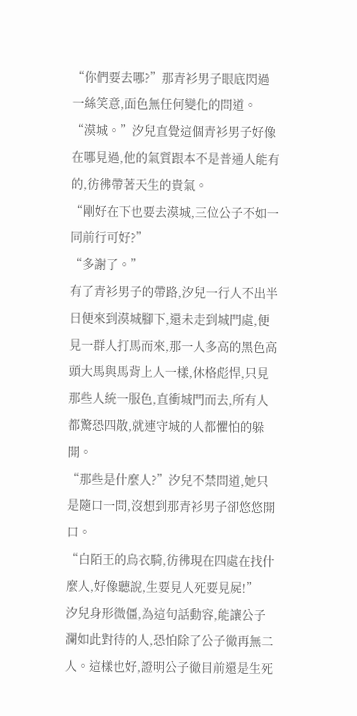“你們要去哪?”那青衫男子眼底閃過一絲笑意,面色無任何變化的問道。
“漠城。”汐兒直覺這個青衫男子好像在哪見過,他的氣質跟本不是普通人能有的,彷彿帶著天生的貴氣。
“剛好在下也要去漠城,三位公子不如一同前行可好?”
“多謝了。”
有了青衫男子的帶路,汐兒一行人不出半日便來到漠城腳下,還未走到城門處,便見一群人打馬而來,那一人多高的黑色高頭大馬與馬背上人一樣,休格彪悍,只見那些人統一服色,直衝城門而去,所有人都驚恐四散,就連守城的人都懼怕的躲開。
“那些是什麼人?”汐兒不禁問道,她只是隨口一問,沒想到那青衫男子卻悠悠開口。
“白陌王的烏衣騎,彷彿現在四處在找什麼人,好像聽說,生要見人死要見屍!”
汐兒身形微僵,為這句話動容,能讓公子瀾如此對待的人,恐怕除了公子徹再無二人。這樣也好,證明公子徹目前還是生死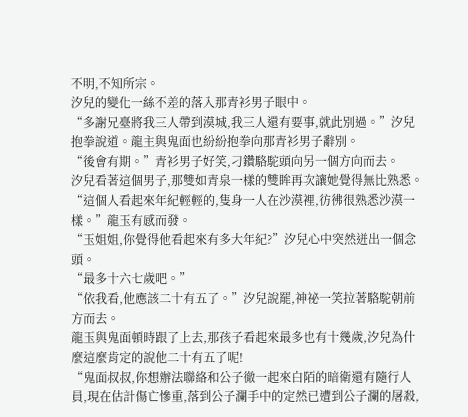不明,不知所宗。
汐兒的變化一絲不差的落入那青衫男子眼中。
“多謝兄臺將我三人帶到漠城,我三人還有要事,就此別過。”汐兒抱拳說道。龍主與鬼面也紛紛抱拳向那青衫男子辭別。
“後會有期。”青衫男子好笑,刁鑽駱駝頭向另一個方向而去。
汐兒看著這個男子,那雙如青泉一樣的雙眸再次讓她覺得無比熟悉。
“這個人看起來年紀輕輕的,隻身一人在沙漠裡,彷彿很熟悉沙漠一樣。”龍玉有感而發。
“玉姐姐,你覺得他看起來有多大年紀?”汐兒心中突然迸出一個念頭。
“最多十六七歲吧。”
“依我看,他應該二十有五了。”汐兒說罷,神祕一笑拉著駱駝朝前方而去。
龍玉與鬼面頓時跟了上去,那孩子看起來最多也有十幾歲,汐兒為什麼這麼肯定的說他二十有五了呢!
“鬼面叔叔,你想辦法聯絡和公子徹一起來白陌的暗衛還有隨行人員,現在估計傷亡慘重,落到公子瀾手中的定然已遭到公子瀾的屠殺,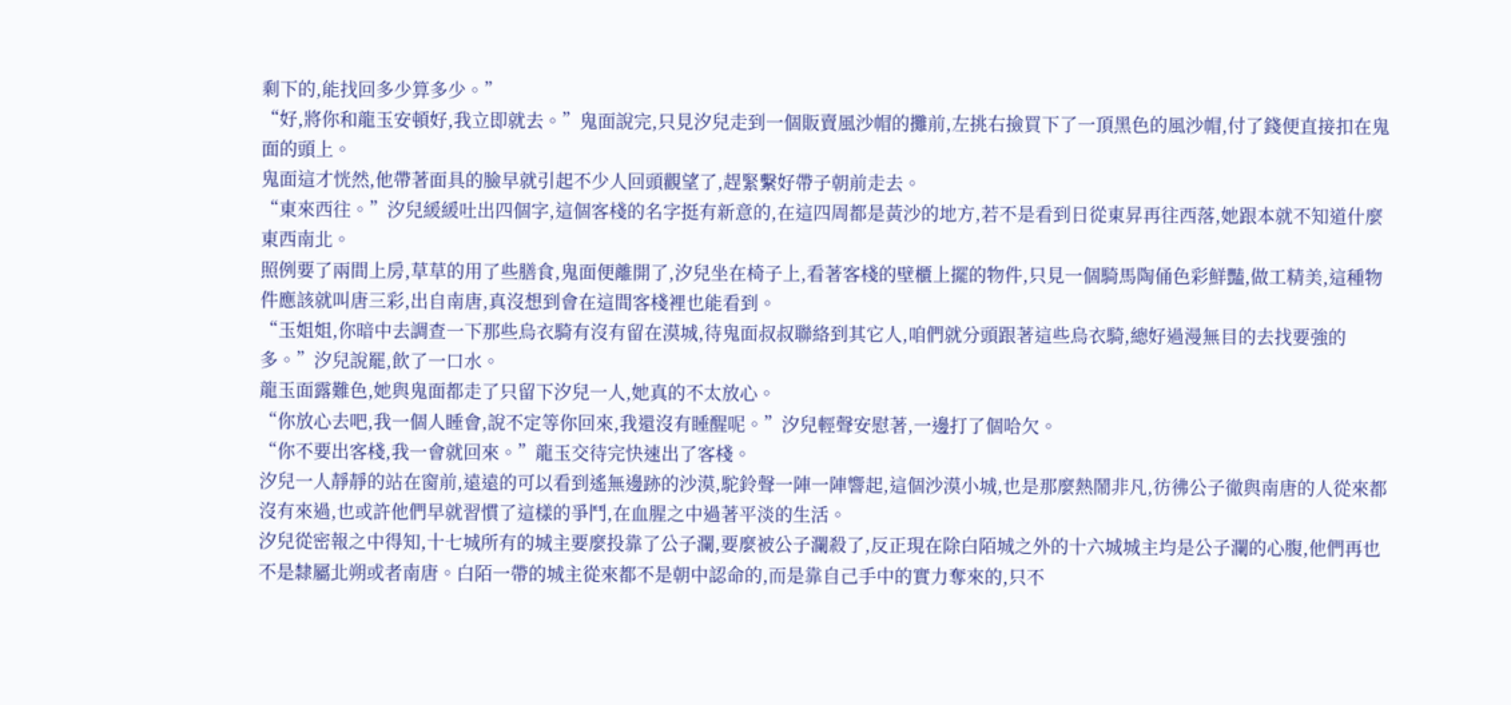剩下的,能找回多少算多少。”
“好,將你和龍玉安頓好,我立即就去。”鬼面說完,只見汐兒走到一個販賣風沙帽的攤前,左挑右撿買下了一頂黑色的風沙帽,付了錢便直接扣在鬼面的頭上。
鬼面這才恍然,他帶著面具的臉早就引起不少人回頭觀望了,趕緊繫好帶子朝前走去。
“東來西往。”汐兒緩緩吐出四個字,這個客棧的名字挺有新意的,在這四周都是黃沙的地方,若不是看到日從東昇再往西落,她跟本就不知道什麼東西南北。
照例要了兩間上房,草草的用了些膳食,鬼面便離開了,汐兒坐在椅子上,看著客棧的壁櫃上擺的物件,只見一個騎馬陶俑色彩鮮豔,做工精美,這種物件應該就叫唐三彩,出自南唐,真沒想到會在這間客棧裡也能看到。
“玉姐姐,你暗中去調查一下那些烏衣騎有沒有留在漠城,待鬼面叔叔聯絡到其它人,咱們就分頭跟著這些烏衣騎,總好過漫無目的去找要強的多。”汐兒說罷,飲了一口水。
龍玉面露難色,她與鬼面都走了只留下汐兒一人,她真的不太放心。
“你放心去吧,我一個人睡會,說不定等你回來,我還沒有睡醒呢。”汐兒輕聲安慰著,一邊打了個哈欠。
“你不要出客棧,我一會就回來。”龍玉交待完快速出了客棧。
汐兒一人靜靜的站在窗前,遠遠的可以看到遙無邊跡的沙漠,駝鈴聲一陣一陣響起,這個沙漠小城,也是那麼熱鬧非凡,彷彿公子徹與南唐的人從來都沒有來過,也或許他們早就習慣了這樣的爭鬥,在血腥之中過著平淡的生活。
汐兒從密報之中得知,十七城所有的城主要麼投靠了公子瀾,要麼被公子瀾殺了,反正現在除白陌城之外的十六城城主均是公子瀾的心腹,他們再也不是隸屬北朔或者南唐。白陌一帶的城主從來都不是朝中認命的,而是靠自己手中的實力奪來的,只不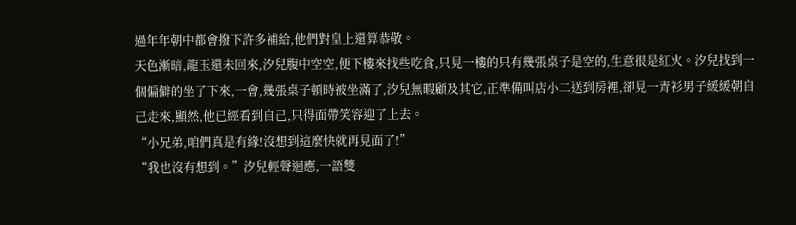過年年朝中都會撥下許多補給,他們對皇上還算恭敬。
天色漸暗,龍玉還未回來,汐兒腹中空空,便下樓來找些吃食,只見一樓的只有幾張桌子是空的,生意很是紅火。汐兒找到一個偏僻的坐了下來,一會,幾張桌子頓時被坐滿了,汐兒無暇顧及其它,正準備叫店小二送到房裡,卻見一青衫男子緩緩朝自己走來,顯然,他已經看到自己,只得面帶笑容迎了上去。
“小兄弟,咱們真是有緣!沒想到這麼快就再見面了!”
“我也沒有想到。”汐兒輕聲迴應,一語雙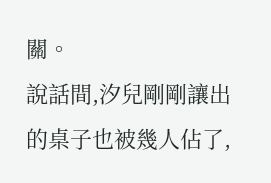關。
說話間,汐兒剛剛讓出的桌子也被幾人佔了,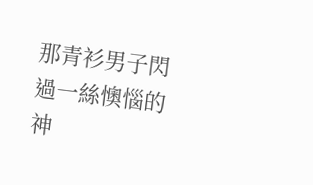那青衫男子閃過一絲懊惱的神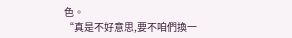色。
“真是不好意思,要不咱們換一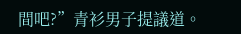間吧?”青衫男子提議道。